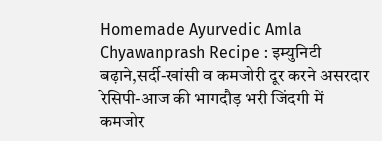Homemade Ayurvedic Amla Chyawanprash Recipe : इम्युनिटी बढ़ाने,सर्दी-खांसी व कमजोरी दूर करने असरदार रेसिपी-आज की भागदौड़ भरी जिंदगी में कमजोर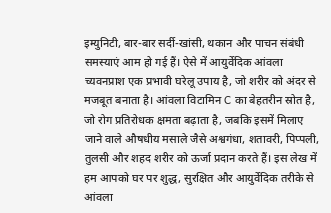इम्युनिटी, बार-बार सर्दी-खांसी, थकान और पाचन संबंधी समस्याएं आम हो गई हैं। ऐसे में आयुर्वेदिक आंवला च्यवनप्राश एक प्रभावी घरेलू उपाय है, जो शरीर को अंदर से मजबूत बनाता है। आंवला विटामिन C का बेहतरीन स्रोत है, जो रोग प्रतिरोधक क्षमता बढ़ाता है, जबकि इसमें मिलाए जाने वाले औषधीय मसाले जैसे अश्वगंधा, शतावरी, पिप्पली, तुलसी और शहद शरीर को ऊर्जा प्रदान करते हैं। इस लेख में हम आपको घर पर शुद्ध, सुरक्षित और आयुर्वेदिक तरीके से आंवला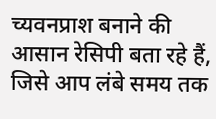च्यवनप्राश बनाने की आसान रेसिपी बता रहे हैं, जिसे आप लंबे समय तक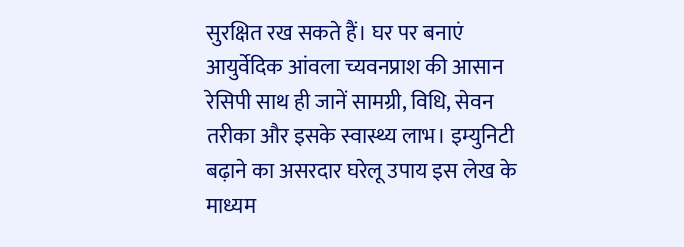सुरक्षित रख सकते हैं। घर पर बनाएं आयुर्वेदिक आंवला च्यवनप्राश की आसान रेसिपी साथ ही जानें सामग्री, विधि, सेवन तरीका और इसके स्वास्थ्य लाभ। इम्युनिटी बढ़ाने का असरदार घरेलू उपाय इस लेख के माध्यम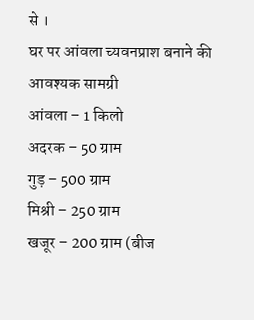से ।
घर पर आंवला च्यवनप्राश बनाने की आवश्यक सामग्री
आंवला – 1 किलो
अदरक – 50 ग्राम
गुड़ – 500 ग्राम
मिश्री – 250 ग्राम
खजूर – 200 ग्राम (बीज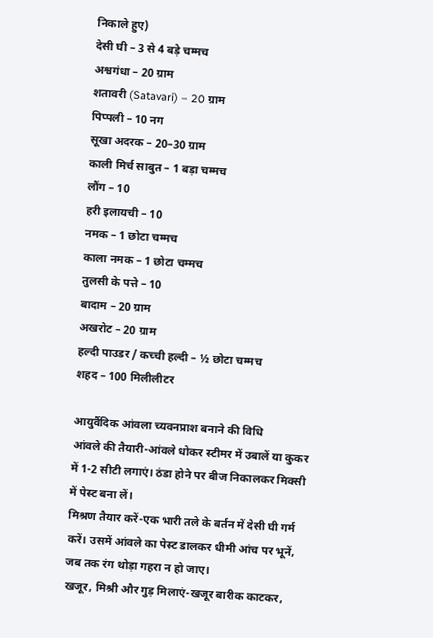निकाले हुए)
देसी घी – 3 से 4 बड़े चम्मच
अश्वगंधा – 20 ग्राम
शतावरी (Satavari) – 20 ग्राम
पिप्पली – 10 नग
सूखा अदरक – 20–30 ग्राम
काली मिर्च साबुत – 1 बड़ा चम्मच
लौंग – 10
हरी इलायची – 10
नमक – 1 छोटा चम्मच
काला नमक – 1 छोटा चम्मच
तुलसी के पत्ते – 10
बादाम – 20 ग्राम
अखरोट – 20 ग्राम
हल्दी पाउडर / कच्ची हल्दी – ½ छोटा चम्मच
शहद – 100 मिलीलीटर

आयुर्वैदिक आंवला च्यवनप्राश बनाने की विधि
आंवले की तैयारी-आंवले धोकर स्टीमर में उबालें या कुकर में 1-2 सीटी लगाएं। ठंडा होने पर बीज निकालकर मिक्सी में पेस्ट बना लें।
मिश्रण तैयार करें-एक भारी तले के बर्तन में देसी घी गर्म करें। उसमें आंवले का पेस्ट डालकर धीमी आंच पर भूनें, जब तक रंग थोड़ा गहरा न हो जाए।
खजूर, मिश्री और गुड़ मिलाएं-खजूर बारीक काटकर,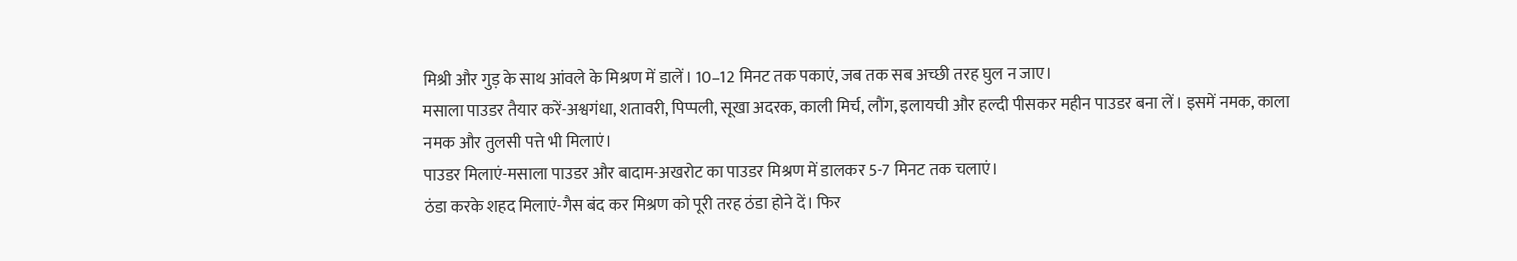मिश्री और गुड़ के साथ आंवले के मिश्रण में डालें। 10–12 मिनट तक पकाएं, जब तक सब अच्छी तरह घुल न जाए।
मसाला पाउडर तैयार करें-अश्वगंधा, शतावरी, पिप्पली, सूखा अदरक, काली मिर्च, लौंग, इलायची और हल्दी पीसकर महीन पाउडर बना लें। इसमें नमक, काला नमक और तुलसी पत्ते भी मिलाएं।
पाउडर मिलाएं-मसाला पाउडर और बादाम-अखरोट का पाउडर मिश्रण में डालकर 5-7 मिनट तक चलाएं।
ठंडा करके शहद मिलाएं-गैस बंद कर मिश्रण को पूरी तरह ठंडा होने दें। फिर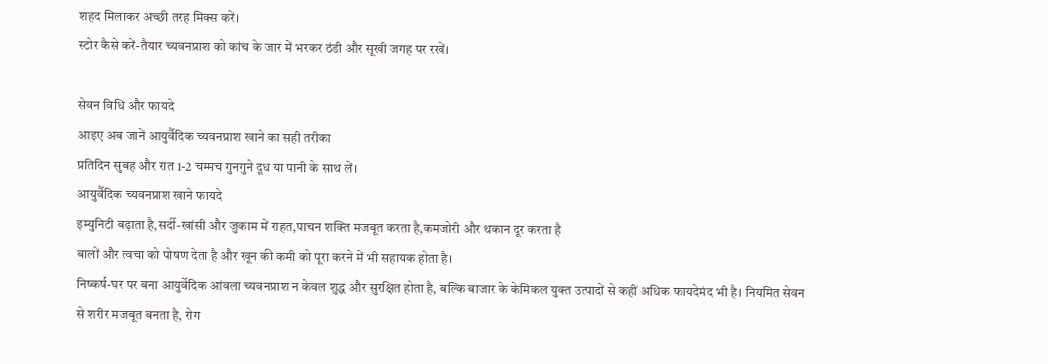शहद मिलाकर अच्छी तरह मिक्स करें।
स्टोर कैसे करें-तैयार च्यवनप्राश को कांच के जार में भरकर ठंडी और सूखी जगह पर रखें।

सेवन विधि और फायदे
आइए अब जानें आयुर्वैदिक च्यवनप्राश खाने का सही तरीका
प्रतिदिन सुबह और रात 1-2 चम्मच गुनगुने दूध या पानी के साथ लें।
आयुर्वैदिक च्यवनप्राश खाने फायदे
इम्युनिटी बढ़ाता है,सर्दी-खांसी और जुकाम में राहत,पाचन शक्ति मजबूत करता है,कमजोरी और थकान दूर करता है
बालों और त्वचा को पोषण देता है और खून की कमी को पूरा करने में भी सहायक होता है।
निष्कर्ष-घर पर बना आयुर्वेदिक आंवला च्यवनप्राश न केवल शुद्ध और सुरक्षित होता है, बल्कि बाजार के केमिकल युक्त उत्पादों से कहीं अधिक फायदेमंद भी है। नियमित सेवन से शरीर मजबूत बनता है, रोग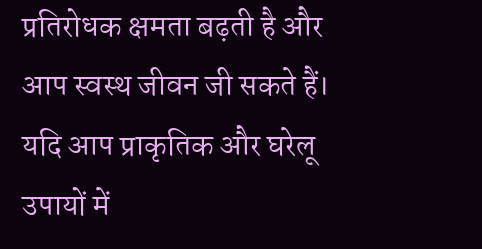प्रतिरोधक क्षमता बढ़ती है और आप स्वस्थ जीवन जी सकते हैं। यदि आप प्राकृतिक और घरेलू उपायों में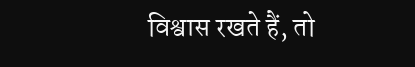विश्वास रखते हैं, तो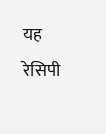यह रेसिपी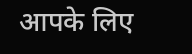आपके लिए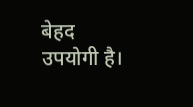बेहद उपयोगी है।